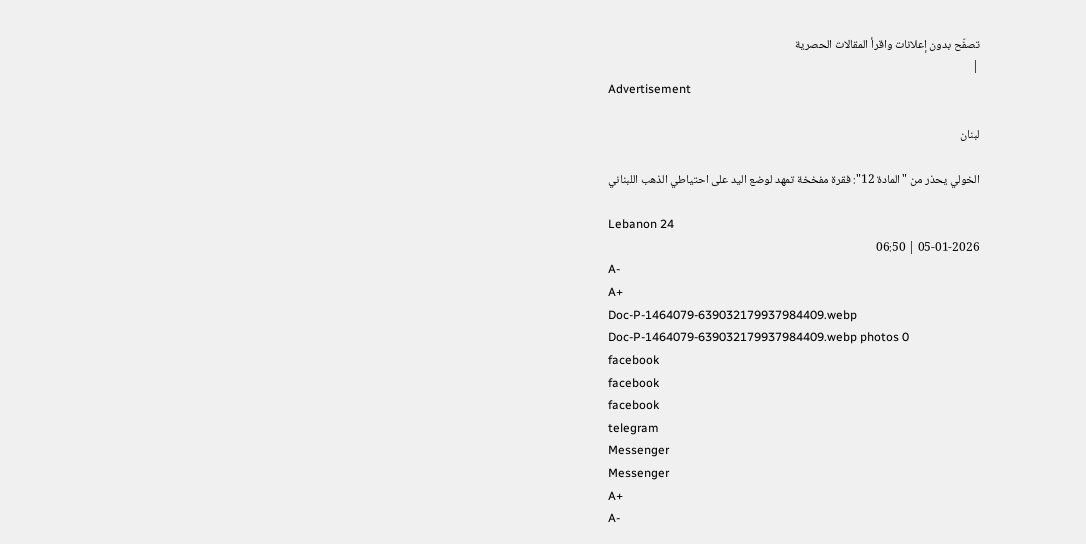تصفّح بدون إعلانات واقرأ المقالات الحصرية
|
Advertisement

لبنان

الخولي يحذر من "المادة 12": فقرة مفخخة تمهد لوضع اليد على احتياطي الذهب اللبناني

Lebanon 24
05-01-2026 | 06:50
A-
A+
Doc-P-1464079-639032179937984409.webp
Doc-P-1464079-639032179937984409.webp photos 0
facebook
facebook
facebook
telegram
Messenger
Messenger
A+
A-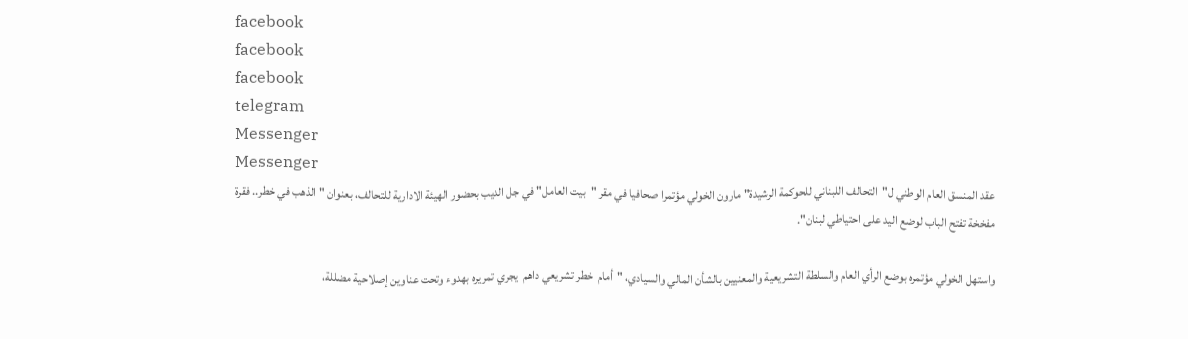facebook
facebook
facebook
telegram
Messenger
Messenger
عقد المنسق العام الوطني ل"التحالف اللبناني للحوكمة الرشيدة" مارون الخولي مؤتمرا صحافيا في مقر "بيت العامل" في جل الديب بحضور الهيئة الادارية للتحالف، بعنوان "الذهب في خطر.. فقرة مفخخة تفتح الباب لوضع اليد على احتياطي لبنان".

واستهل الخولي مؤتمره بوضع الرأي العام والسلطة التشريعية والمعنيين بالشأن المالي والسيادي، "أمام  خطر تشريعي داهم  يجري تمريره بهدوء وتحت عناوين إصلاحية مضللة،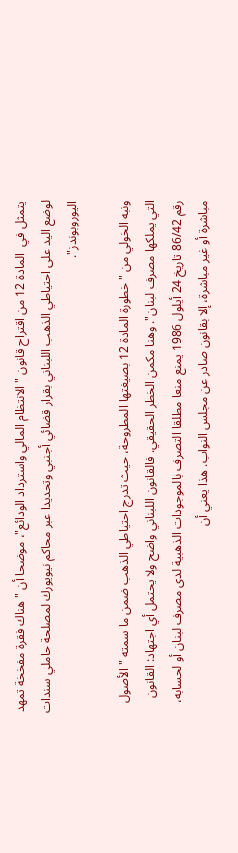يتمثل في  المادة 12 من اقتراح قانون "الانتظام المالي واسترداد الودائع"، موضحا أن "هناك فقرة مفخخة تمهد لوضع اليد على احتياطي الذهب اللبناني بقرار قضائي أجنبي وتحديدا عبر محاكم نيويورك لمصلحة حاملي سندات اليوروبوندز".

ونبه الخولي من "خطورة المادة 12 بصيغتها المطروحة، حيث تدرج احتياطي الذهب ضمن ما سمته "الأصول التي يملكها مصرف لبنان". وهنا مكمن الخطر الحقيقي. فالقانون اللبناني واضح ولا يحتمل أي اجتهاد: القانون رقم 86/42 تاريخ 24 أيلول 1986 يمنع منعا مطلقا التصرف بالموجودات الذهبية لدى مصرف لبنان أو لحسابه، مباشرة أو غير مباشرة، إلا بقانون صادر عن مجلس النواب. هذا يعني أن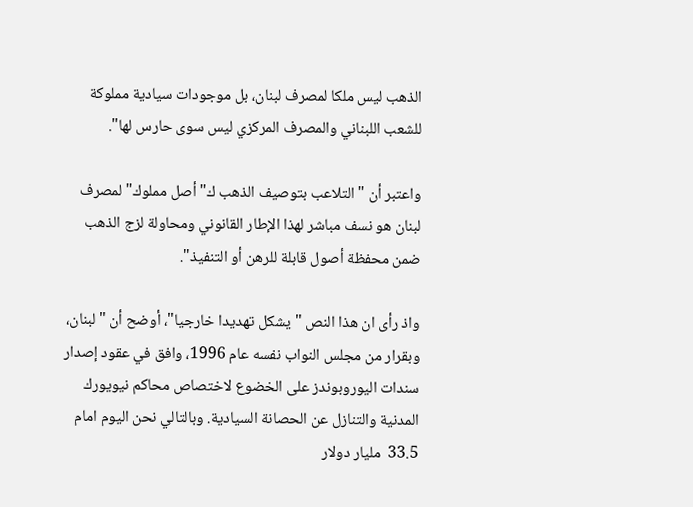الذهب ليس ملكا لمصرف لبنان، بل موجودات سيادية مملوكة للشعب اللبناني والمصرف المركزي ليس سوى حارس لها".

واعتبر أن "التلاعب بتوصيف الذهب ك"أصل مملوك" لمصرف لبنان هو نسف مباشر لهذا الإطار القانوني ومحاولة لزج الذهب ضمن محفظة أصول قابلة للرهن أو التنفيذ".

واذ رأى ان هذا النص "يشكل تهديدا خارجيا"، أوضح أن "لبنان، وبقرار من مجلس النواب نفسه عام 1996، وافق في عقود إصدار سندات اليوروبوندز على الخضوع لاختصاص محاكم نيويورك المدنية والتنازل عن الحصانة السيادية. وبالتالي نحن اليوم امام 33.5  مليار دولار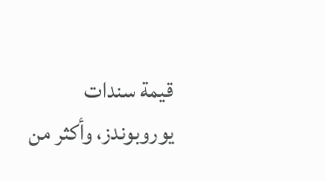قيمة سندات يوروبوندز، وأكثر من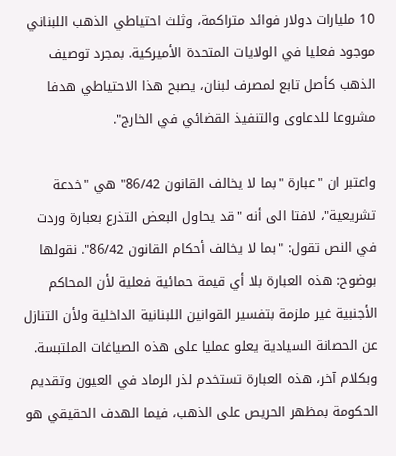10 مليارات دولار فوائد متراكمة، وثلث احتياطي الذهب اللبناني موجود فعليا في الولايات المتحدة الأميركية. بمجرد توصيف الذهب كأصل تابع لمصرف لبنان، يصبح هذا الاحتياطي هدفا مشروعا للدعاوى والتنفيذ القضائي في الخارج".

واعتبر ان "عبارة "بما لا يخالف القانون 86/42" هي "خدعة تشريعية"، لافتا الى أنه "قد يحاول البعض التذرع بعبارة وردت في النص تقول: "بما لا يخالف أحكام القانون 86/42". نقولها بوضوح: هذه العبارة بلا أي قيمة حمائية فعلية لأن المحاكم الأجنبية غير ملزمة بتفسير القوانين اللبنانية الداخلية ولأن التنازل عن الحصانة السيادية يعلو عمليا على هذه الصياغات الملتبسة. وبكلام آخر، هذه العبارة تستخدم لذر الرماد في العيون وتقديم الحكومة بمظهر الحريص على الذهب، فيما الهدف الحقيقي هو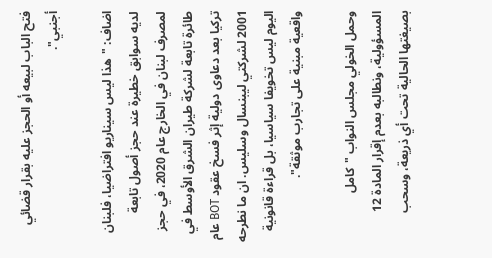فتح الباب لبيعه أو الحجز عليه بقرار قضائي أجنبي".

اضاف: "هذا ليس سيناريو افتراضيا، فلبنان لديه سوابق خطيرة عند حجز أصول تابعة لمصرف لبنان في الخارج عام 2020، في حجز طائرة تابعة لشركة طيران الشرق الأوسط في تركيا بعد دعاوى دولية إثر فسخ عقود BOT عام  2001 لشركتي ليبنسال وسليس. ان ما نطرحه اليوم ليس تخويفا سياسيا، بل قراءة قانونية واقعية مبنية على تجارب موثقة".

وحمل الخولي مجلس النواب "كامل المسؤولية، ونطالبه بعدم إقرار المادة 12 بصيغتها الحالية تحت أي ذريعة، وسحب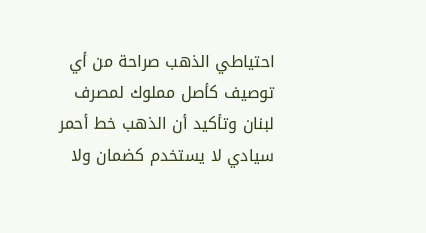احتياطي الذهب صراحة من أي توصيف كأصل مملوك لمصرف لبنان وتأكيد أن الذهب خط أحمر سيادي لا يستخدم كضمان ولا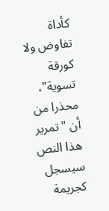كأداة تفاوض ولا كورقة تسوية"، محذرا من أن "تمرير هذا النص سيسجل كجريمة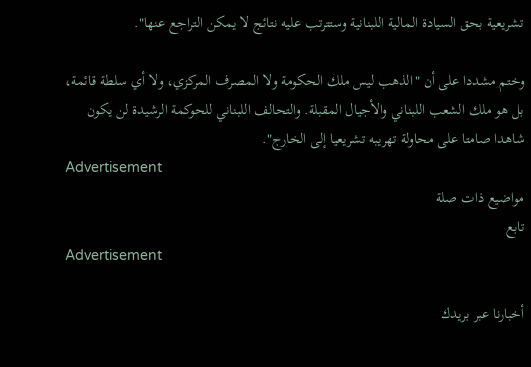تشريعية بحق السيادة المالية اللبنانية وستترتب عليه نتائج لا يمكن التراجع عنها".

وختم مشددا على أن "الذهب ليس ملك الحكومة ولا المصرف المركزي، ولا أي سلطة قائمة، بل هو ملك الشعب اللبناني والأجيال المقبلة. والتحالف اللبناني للحوكمة الرشيدة لن يكون شاهدا صامتا على محاولة تهريبه تشريعيا إلى الخارج".
Advertisement
مواضيع ذات صلة
تابع
Advertisement

أخبارنا عبر بريدك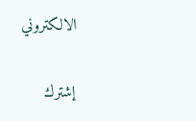الالكتروني

إشترك